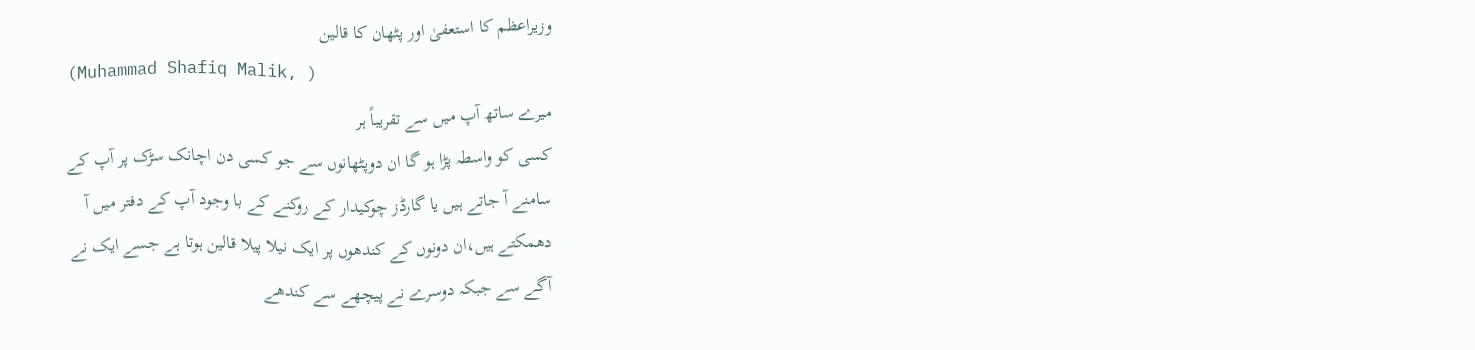وزیراعظم کا استعفیٰ اور پٹھان کا قالین
(Muhammad Shafiq Malik, )
میرے ساتھ آپ میں سے تقریباً ہر
کسی کو واسطہ پڑا ہو گا ان دوپٹھانوں سے جو کسی دن اچانک سڑک پر آپ کے
سامنے آ جاتے ہیں یا گارڈز چوکیدار کے روکنے کے با وجود آپ کے دفتر میں آ
دھمکتے ہیں،ان دونوں کے کندھوں پر ایک نیلا پیلا قالین ہوتا ہے جسے ایک نے
آگے سے جبکہ دوسرے نے پیچھے سے کندھے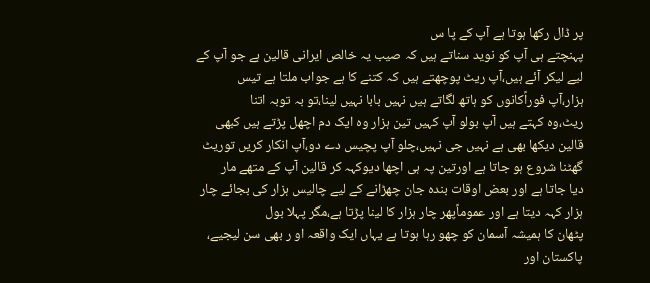پر ڈال رکھا ہوتا ہے آپ کے پا س
پہنچتے ہی آپ کو نوید سناتے ہیں کہ صیب یہ خالص ایرانی قالین ہے جو آپ کے
لیے لیکر آئے ہیں،آپ ریٹ پوچھتے ہیں کہ کتنے کا ہے جواب ملتا ہے تیس
ہزار،آپ فوراًکانوں کو ہاتھ لگاتے ہیں نہیں بابا نہیں لینا،تو بہ توبہ اتنا
ریٹ،وہ کہتے ہیں آپ بولو آپ کہیں تین ہزار وہ ایک دم اچھل پڑتے ہیں کبھی
قالین دیکھا بھی ہے نہیں جی نہیں،چلو آپ پچیس دے دو،آپ انکار کریں توریٹ
گھٹنا شروع ہو جاتا ہے اورتین پہ ہی اچھا دیوکہہ کر قالین آپ کے متھے مار
دیا جاتا ہے اور بعض اوقات بندہ جان چھڑانے کے لیے چالیس ہزار کی بجائے چار
ہزار کہہ دیتا ہے اور عموماًپھر چار ہزار کا لینا پڑتا ہے،مگر پہلا بول
پٹھان کا ہمیشہ آسمان کو چھو رہا ہوتا ہے یہاں ایک واقعہ او ر بھی سن لیجیے،
پاکستان اور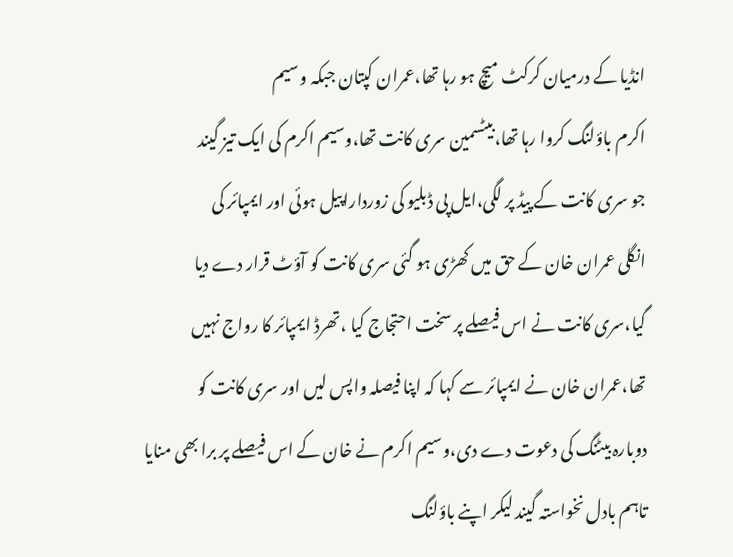انڈیا کے درمیان کرکٹ میچ ہو رہا تھا،عمران کپتان جبکہ وسیم
اکرم باؤلنگ کروا رہا تھا،بیٹسمین سری کانت تھا،وسیم اکرم کی ایک تیز گیند
جو سری کانت کے پیڈ پر لگی،ایل پی ڈبلیو کی زورداراپیل ہوئی اور ایمپائر کی
انگلی عمران خان کے حق میں کھڑی ہو گئی سری کانت کو آؤٹ قرار دے دیا
گیا،سری کانت نے اس فیصلے پر سخت احتجاج کیا ،تھرڈ ایمپائر کا رواج نہیں
تھا،عمران خان نے ایمپائر سے کہا کہ اپنا فیصلہ واپس لیں اور سری کانت کو
دوبارہ بیٹنگ کی دعوت دے دی،وسیم اکرم نے خان کے اس فیصلے پر برا بھی منایا
تاہم بادل نخواستہ گیند لیکر اپنے باؤلنگ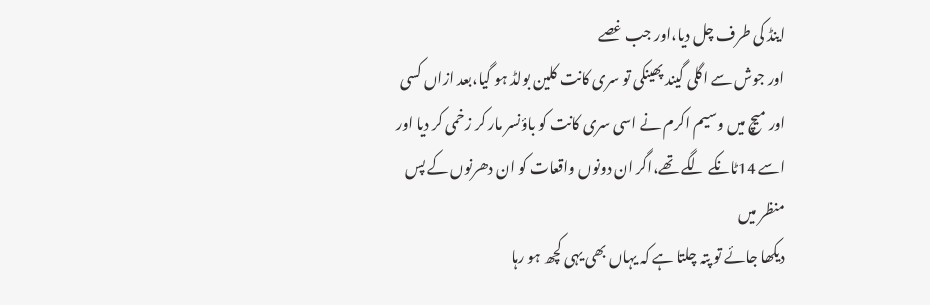اینڈ کی طرف چل دیا،اور جب غصے
اور جوش سے اگلی گیند پھینکی تو سری کانت کلین بولڈ ہو گیا،بعد ازاں کسی
اور میچ میں وسیم اکرم نے اسی سری کانت کو باؤنسر مار کر زخمی کر دیا اور
اسے 14ٹانکے لگے تھے،اگر ان دونوں واقعات کو ان دھرنوں کے پس منظر میں
دیکھا جائے تو پتہ چلتا ہے کہ یہاں بھی یہی کچھ ہو رہا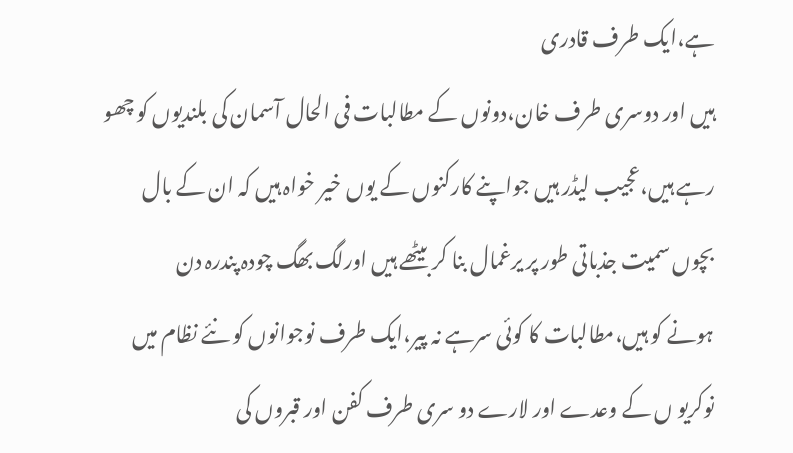ہے،ایک طرف قادری
ہیں اور دوسری طرف خان،دونوں کے مطالبات فی الحال آسمان کی بلندیوں کو چھو
رہے ہیں،عجیب لیڈر ہیں جواپنے کارکنوں کے یوں خیر خواہ ہیں کہ ان کے بال
بچوں سمیت جذباتی طور پر یرغمال بنا کر بیٹھے ہیں اورلگ بھگ چودہ پندرہ دن
ہونے کو ہیں،مطالبات کا کوئی سرہے نہ پیر،ایک طرف نوجوانوں کو نئے نظام میں
نوکریو ں کے وعدے اور لارے دو سری طرف کفن اور قبروں کی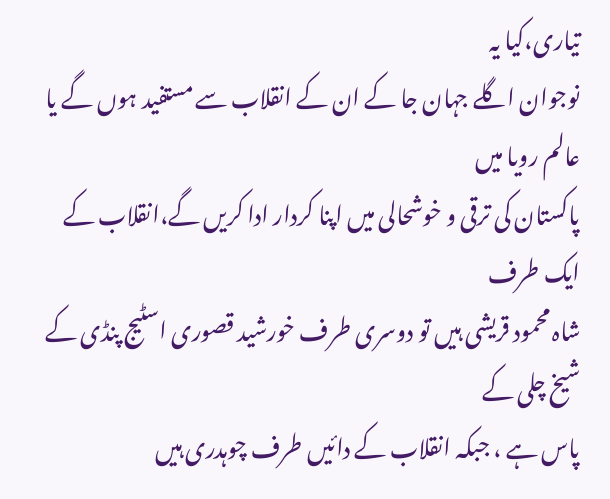تیاری،کیا یہ
نوجوان اگلے جہان جا کے ان کے انقلاب سے مستفید ہوں گے یا عالم رویا میں
پاکستان کی ترقی و خوشحالی میں اپنا کردار ادا کریں گے،انقلاب کے ایک طرف
شاہ محمود قریشی ہیں تو دوسری طرف خورشید قصوری اسٹیج پنڈی کے شیخ چلی کے
پاس ہے ، جبکہ انقلاب کے دائیں طرف چوہدری ہیں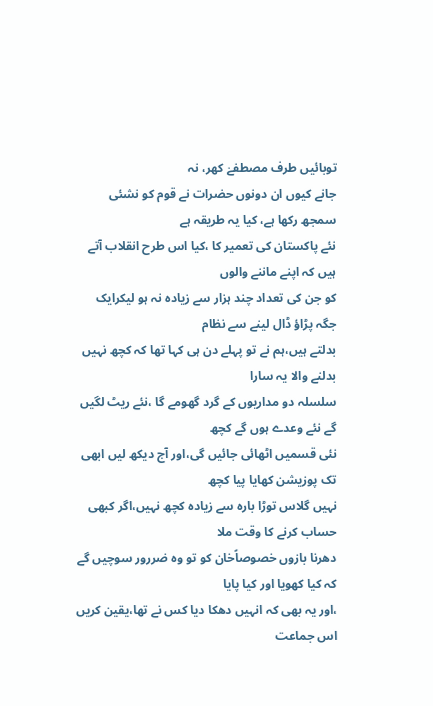توبائیں طرف مصطفےٰ کھر، نہ
جانے کیوں ان دونوں حضرات نے قوم کو نشئی سمجھ رکھا ہے، کیا یہ طریقہ ہے
نئے پاکستان کی تعمیر کا ،کیا اس طرح انقلاب آتے ہیں کہ اپنے ماننے والوں
کو جن کی تعداد چند ہزار سے زیادہ نہ ہو لیکرایک جگہ پڑاؤ ڈال لینے سے نظام
بدلتے ہیں،ہم نے تو پہلے دن ہی کہا تھا کہ کچھ نہیں بدلنے والا یہ سارا
سلسلہ دو مداریوں کے گرد گھومے گا ،نئے ریٹ لگیں گے نئے وعدے ہوں گے کچھ
نئی قسمیں اٹھائی جائیں گی،اور آج دیکھ لیں ابھی تک پوزیشن کھایا پیا کچھ
نہیں گلاس توڑا بارہ سے زیادہ کچھ نہیں،اگر کبھی حساب کرنے کا وقت ملا
دھرنا بازوں خصوصاًخان کو تو وہ ضررور سوچیں گے کہ کیا کھویا اور کیا پایا
،اور یہ بھی کہ انہیں دھکا دیا کس نے تھا،یقین کریں اس جماعت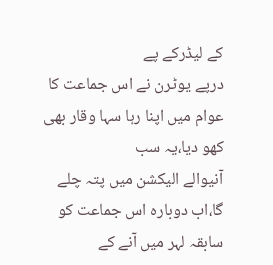کے لیڈرکے پے
درپے یوٹرن نے اس جماعت کا عوام میں اپنا رہا سہا وقار بھی کھو دیا،یہ سب
آنیوالے الیکشن میں پتہ چلے گا،اب دوبارہ اس جماعت کو سابقہ لہر میں آنے کے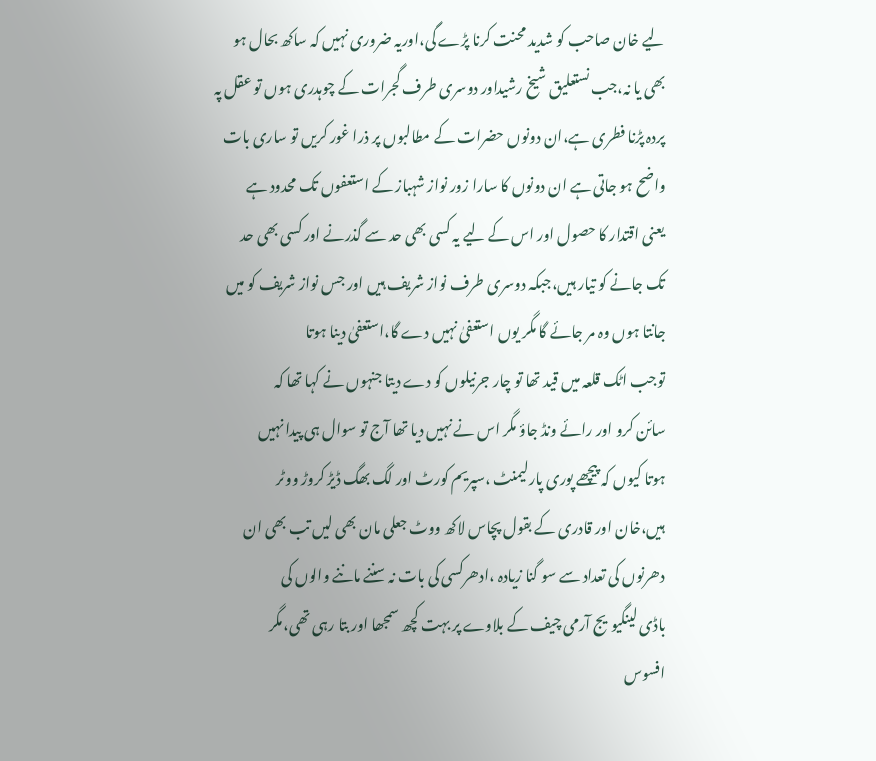لیے خان صاحب کو شدید محنت کرنا پڑے گی،اوریہ ضروری نہیں کہ ساکھ بحال ہو
بھی یا نہ،جب نستعلیق شیخ رشیداور دوسری طرف گجرات کے چوہدری ہوں تو عقل پہ
پردہ پڑنا فطری ہے،ان دونوں حضرات کے مطالبوں پر ذرا غور کریں تو ساری بات
واضح ہو جاتی ہے ان دونوں کا سارا زور نواز شہباز کے استعفوں تک محدود ہے
یعنی اقتدار کا حصول اور اس کے لیے یہ کسی بھی حد سے گذرنے اور کسی بھی حد
تک جانے کو تیار ہیں،جبکہ دوسری طرف نواز شریف ہیں اور جس نواز شریف کو میں
جانتا ہوں وہ مر جائے گا مگر یوں استعفیٰ نہیں دے گا،استعفیٰ دینا ہوتا
توجب اٹک قلعہ میں قید تھا تو چار جرنیلوں کو دے دیتا جنہوں نے کہا تھا کہ
سائن کرو اور رائے ونڈ جاؤ مگر اس نے نہیں دیا تھا آج تو سوال ہی پیدا نہیں
ہوتا کیوں کہ پیچھے پوری پارلیمنٹ ،سپریم کورٹ اور لگ بھگ ڈیڑ کروڑ ووٹر
ہیں،خان اور قادری کے بقول پچاس لاکھ ووٹ جعلی مان بھی لیں تب بھی ان
دھرنوں کی تعداد سے سو گنا زیادہ ،ادھرکسی کی بات نہ سننے ماننے والوں کی
باڈی لینگیویج آرمی چیف کے بلاوے پر بہت کچھ سمجھا اور بتا رہی تھی،مگر
افسوس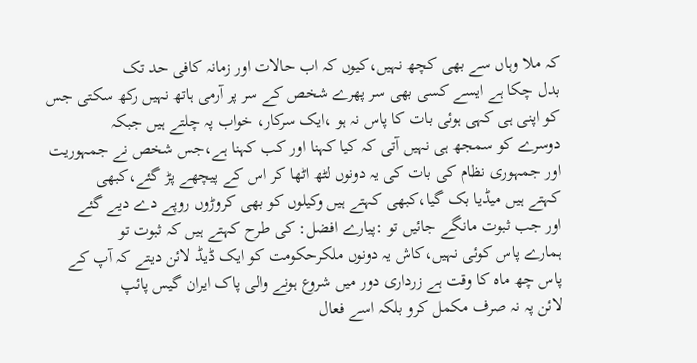کہ ملا وہاں سے بھی کچھ نہیں،کیوں کہ اب حالات اور زمانہ کافی حد تک
بدل چکا ہے ایسے کسی بھی سر پھرے شخص کے سر پر آرمی ہاتھ نہیں رکھ سکتی جس
کو اپنی ہی کہی ہوئی بات کا پاس نہ ہو ،ایک سرکار، خواب پہ چلتے ہیں جبکہ
دوسرے کو سمجھ ہی نہیں آتی کہ کیا کہنا اور کب کہنا ہے،جس شخص نے جمہوریت
اور جمہوری نظام کی بات کی یہ دونوں لٹھ اٹھا کر اس کے پیچھے پڑ گئے،کبھی
کہتے ہیں میڈیا بک گیا،کبھی کہتے ہیں وکیلوں کو بھی کروڑوں روپے دے دیے گئے
اور جب ثبوت مانگے جائیں تو :پیارے افضل: کی طرح کہتے ہیں کہ ثبوت تو
ہمارے پاس کوئی نہیں،کاش یہ دونوں ملکرحکومت کو ایک ڈیڈ لائن دیتے کہ آپ کے
پاس چھ ماہ کا وقت ہے زرداری دور میں شروع ہونے والی پاک ایران گیس پائپ
لائن پہ نہ صرف مکمل کرو بلکہ اسے فعال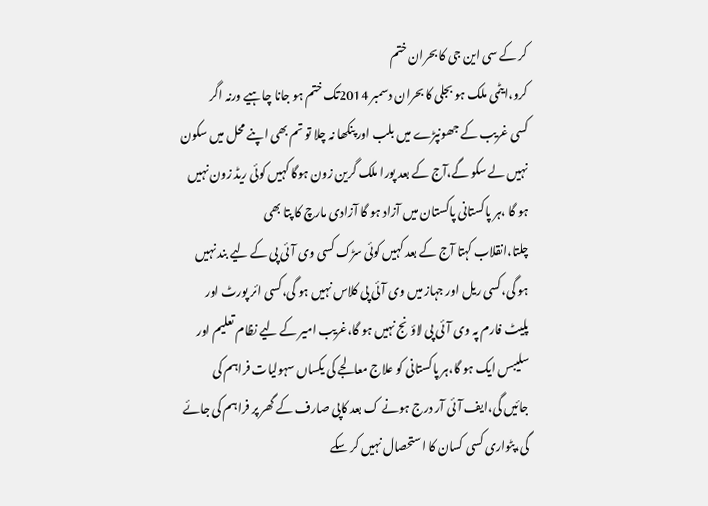کر کے سی این جی کا بحران ختم
کرو،ایٹمی ملک ہو بجلی کا بحران دسمبر 2014تک ختم ہو جانا چاہیے ورنہ اگر
کسی غریب کے جھونپڑے میں بلب اور پنکھا نہ چلا تو تم بھی اپنے محل میں سکون
نہیں لے سکو گے،آج کے بعد پورا ملک گرین زون ہوگا کہیں کوئی ریڈ زون نہیں
ہو گا ،ہر پاکستانی پاکستان میں آزاد ہو گا آزادی مارچ کا پتا بھی
چلتا،انقلاب کہتا آج کے بعد کہیں کوئی سڑک کسی وی آئی پی کے لیے بند نہیں
ہو گی،کسی ریل اور جہاز میں وی آئی پی کلاس نہیں ہو گی،کسی ائر پورٹ اور
پلیٹ فارم پہ وی آئی پی لاؤنج نہیں ہو گا،غریب امیر کے لیے نظام تعلیم اور
سلیبس ایک ہو گا،ہر پاکستانی کو علاج معالجے کی یکساں سہولیات فراہم کی
جائیں گی،ایف آئی آر درج ہونے ک بعد کاپی صارف کے گھر پر فراہم کی جائے
گی،پٹواری کسی کسان کا استحصال نہیں کر سکے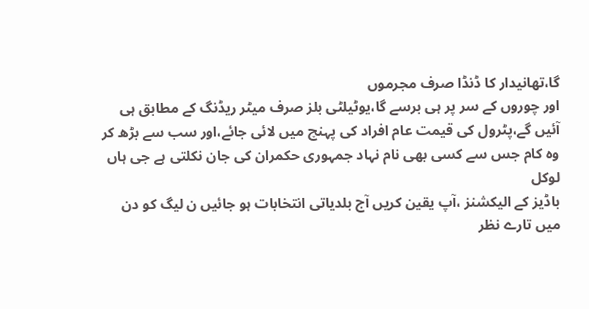گا،تھانیدار کا ڈنڈا صرف مجرموں
اور چوروں کے سر پر ہی برسے گا،یوٹیلٹی بلز صرف میٹر ریڈنگ کے مطابق ہی
آئیں گے،پٹرول کی قیمت عام افراد کی پہنچ میں لائی جائے،اور سب سے بڑھ کر
وہ کام جس سے کسی بھی نام نہاد جمہوری حکمران کی جان نکلتی ہے جی ہاں لوکل
باڈیز کے الیکشنز ،آپ یقین کریں آج بلدیاتی انتخابات ہو جائیں ن لیگ کو دن
میں تارے نظر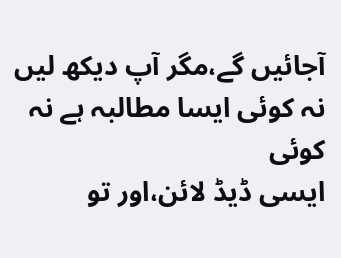آجائیں گے،مگر آپ دیکھ لیں نہ کوئی ایسا مطالبہ ہے نہ کوئی
ایسی ڈیڈ لائن،اور تو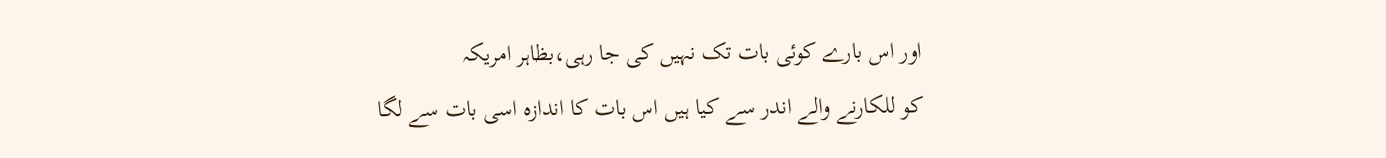اور اس بارے کوئی بات تک نہیں کی جا رہی،بظاہر امریکہ
کو للکارنے والے اندر سے کیا ہیں اس بات کا اندازہ اسی بات سے لگا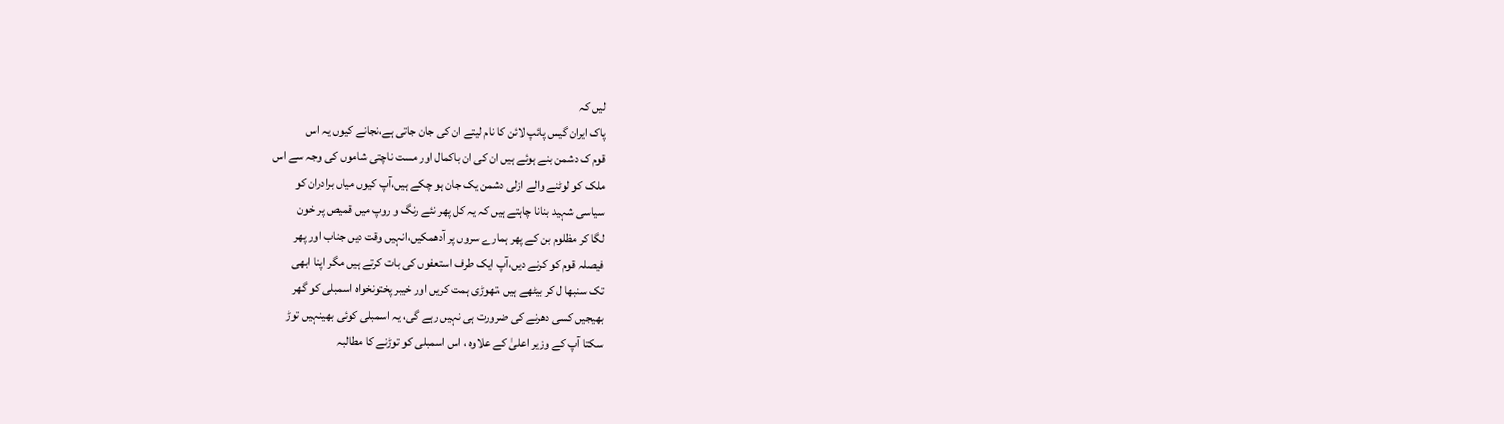لیں کہ
پاک ایران گیس پائپ لائن کا نام لیتے ان کی جان جاتی ہے،نجانے کیوں یہ اس
قوم ک دشمن بنے ہوئے ہیں ان کی ان باکمال اور مست ناچتی شاموں کی وجہ سے اس
ملک کو لوٹنے والے ازلی دشمن یک جان ہو چکے ہیں،آپ کیوں میاں برادران کو
سیاسی شہید بنانا چاہتے ہیں کہ یہ کل پھر نئے رنگ و روپ میں قمیص پر خون
لگا کر مظلوم بن کے پھر ہمارے سروں پر آدھمکیں،انہیں وقت دیں جناب اور پھر
فیصلہ قوم کو کرنے دیں،آپ ایک طرف استعفوں کی بات کرتے ہیں مگر اپنا ابھی
تک سنبھا ل کر بیٹھے ہیں ،تھوڑی ہمت کریں اور خیبر پختونخواہ اسمبلی کو گھر
بھیجیں کسی دھرنے کی ضرورت ہی نہیں رہے گی، یہ اسمبلی کوئی بھینہیں توڑ
سکتا آپ کے وزیر اعلیٰ کے علاوہ ، اس اسمبلی کو توڑنے کا مطالبہ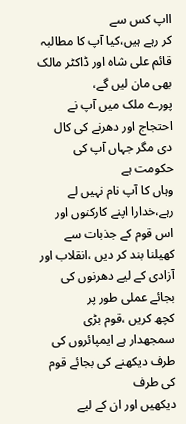ااپ کس سے
کر رہے ہیں،کیا آپ کا مطالبہ قائم علی شاہ اور ڈاکٹر مالک بھی مان لیں گے،
پورے ملک میں آپ نے احتجاج اور دھرنے کی کال دی مگر جہاں آپ کی حکومت ہے
وہاں کا آپ نام نہیں لے رہے،خدارا اپنے کارکنوں اور اس قوم کے جذبات سے
کھیلنا بند کر دیں ،انقلاب اور آزادی کے لیے دھرنوں کی بجائے عملی طور پر
کچھ کریں ،قوم بڑی سمجھدار ہے ایمپائروں کی طرف دیکھنے کی بجائے قوم کی طرف
دیکھیں اور ان کے لیے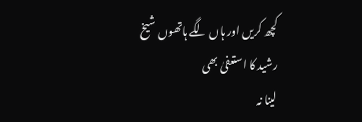کچھ کریں اور ہاں لگے ہاتھوں شیخ رشید کا استعفیٰ بھی
لینا نہ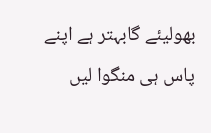بھولیئے گابہتر ہے اپنے پاس ہی منگوا لیں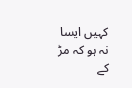کہیں ایسا نہ ہو کہ مڑ کے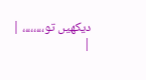دیکھیں تو،،،،،،،، |
|